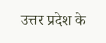उत्तर प्रदेश के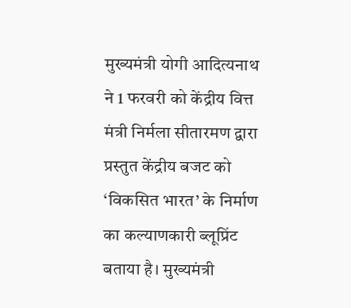मुख्यमंत्री योगी आदित्यनाथ ने 1 फरवरी को केंद्रीय वित्त मंत्री निर्मला सीतारमण द्वारा प्रस्तुत केंद्रीय बजट को ‘विकसित भारत’ के निर्माण का कल्याणकारी ब्लूप्रिंट बताया है। मुख्यमंत्री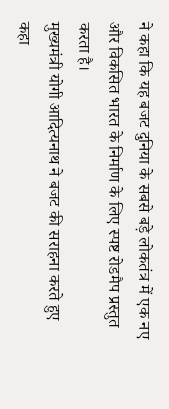ने कहा कि यह बजट दुनिया के सबसे बड़े लोकतंत्र में एक नए और विकसित भारत के निर्माण के लिए स्पष्ट रोडमैप प्रस्तुत करता है।
मुख्यमंत्री योगी आदित्यनाथ ने बजट की सराहना करते हुए कहा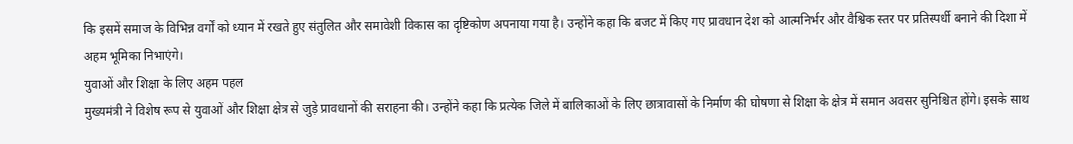कि इसमें समाज के विभिन्न वर्गों को ध्यान में रखते हुए संतुलित और समावेशी विकास का दृष्टिकोण अपनाया गया है। उन्होंने कहा कि बजट में किए गए प्रावधान देश को आत्मनिर्भर और वैश्विक स्तर पर प्रतिस्पर्धी बनाने की दिशा में अहम भूमिका निभाएंगे।
युवाओं और शिक्षा के लिए अहम पहल
मुख्यमंत्री ने विशेष रूप से युवाओं और शिक्षा क्षेत्र से जुड़े प्रावधानों की सराहना की। उन्होंने कहा कि प्रत्येक जिले में बालिकाओं के लिए छात्रावासों के निर्माण की घोषणा से शिक्षा के क्षेत्र में समान अवसर सुनिश्चित होंगे। इसके साथ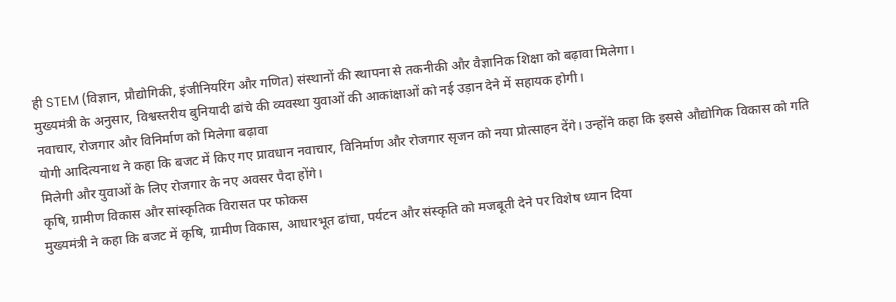ही STEM (विज्ञान, प्रौद्योगिकी, इंजीनियरिंग और गणित) संस्थानों की स्थापना से तकनीकी और वैज्ञानिक शिक्षा को बढ़ावा मिलेगा।
मुख्यमंत्री के अनुसार, विश्वस्तरीय बुनियादी ढांचे की व्यवस्था युवाओं की आकांक्षाओं को नई उड़ान देने में सहायक होगी।
नवाचार, रोजगार और विनिर्माण को मिलेगा बढ़ावा
योगी आदित्यनाथ ने कहा कि बजट में किए गए प्रावधान नवाचार, विनिर्माण और रोजगार सृजन को नया प्रोत्साहन देंगे। उन्होंने कहा कि इससे औद्योगिक विकास को गति मिलेगी और युवाओं के लिए रोजगार के नए अवसर पैदा होंगे।
कृषि, ग्रामीण विकास और सांस्कृतिक विरासत पर फोकस
मुख्यमंत्री ने कहा कि बजट में कृषि, ग्रामीण विकास, आधारभूत ढांचा, पर्यटन और संस्कृति को मजबूती देने पर विशेष ध्यान दिया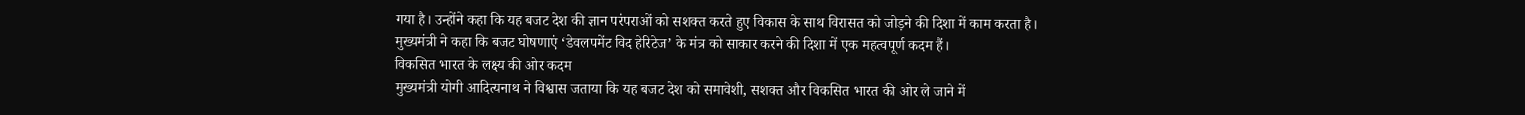गया है। उन्होंने कहा कि यह बजट देश की ज्ञान परंपराओं को सशक्त करते हुए विकास के साथ विरासत को जोड़ने की दिशा में काम करता है।
मुख्यमंत्री ने कहा कि बजट घोषणाएं ‘डेवलपमेंट विद हेरिटेज’ के मंत्र को साकार करने की दिशा में एक महत्वपूर्ण कदम हैं।
विकसित भारत के लक्ष्य की ओर कदम
मुख्यमंत्री योगी आदित्यनाथ ने विश्वास जताया कि यह बजट देश को समावेशी, सशक्त और विकसित भारत की ओर ले जाने में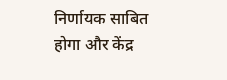निर्णायक साबित होगा और केंद्र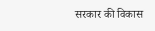सरकार की विकास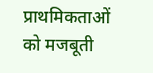प्राथमिकताओं को मजबूती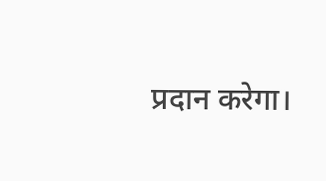प्रदान करेगा।